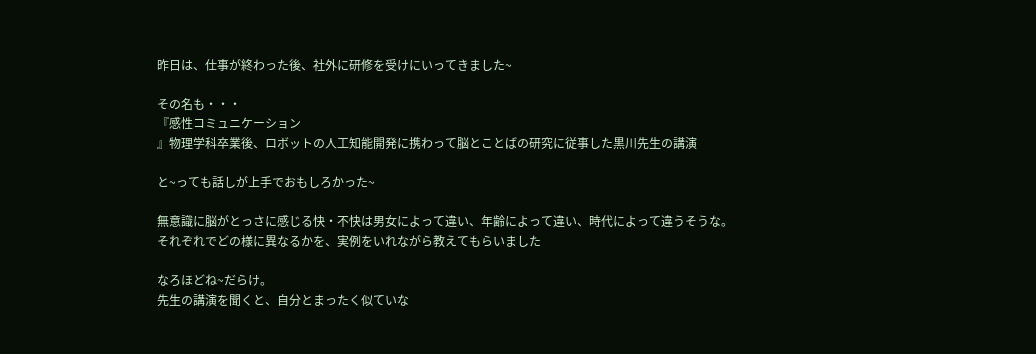昨日は、仕事が終わった後、社外に研修を受けにいってきました~

その名も・・・
『感性コミュニケーション
』物理学科卒業後、ロボットの人工知能開発に携わって脳とことばの研究に従事した黒川先生の講演

と~っても話しが上手でおもしろかった~

無意識に脳がとっさに感じる快・不快は男女によって違い、年齢によって違い、時代によって違うそうな。
それぞれでどの様に異なるかを、実例をいれながら教えてもらいました

なろほどね~だらけ。
先生の講演を聞くと、自分とまったく似ていな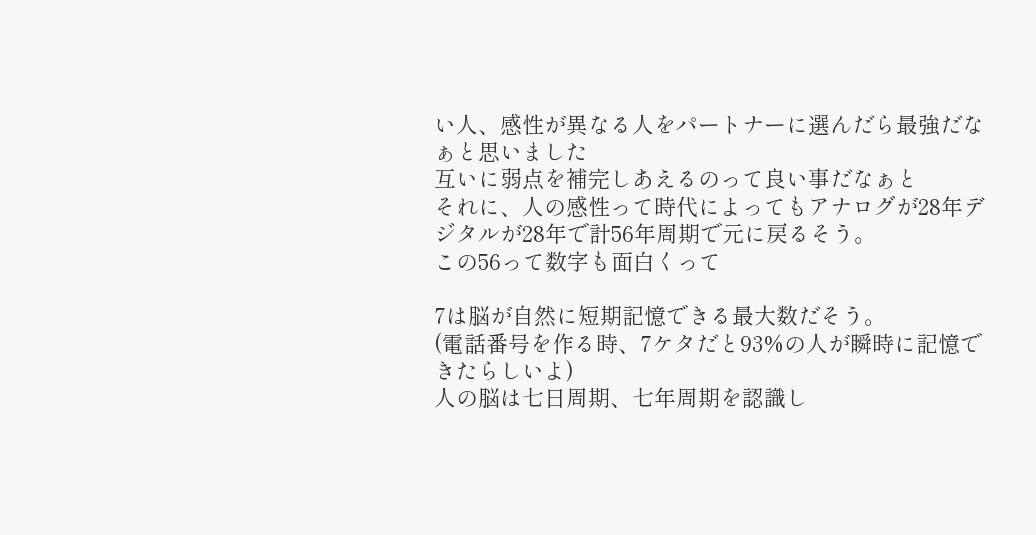い人、感性が異なる人をパートナーに選んだら最強だなぁと思いました
互いに弱点を補完しあえるのって良い事だなぁと
それに、人の感性って時代によってもアナログが28年デジタルが28年で計56年周期で元に戻るそう。
この56って数字も面白くって

7は脳が自然に短期記憶できる最大数だそう。
(電話番号を作る時、7ケタだと93%の人が瞬時に記憶できたらしいよ)
人の脳は七日周期、七年周期を認識し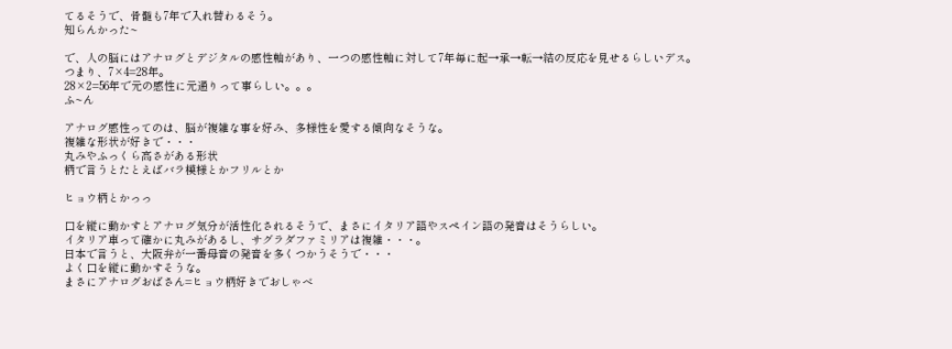てるそうで、骨髄も7年で入れ替わるそう。
知らんかった~

で、人の脳にはアナログとデジタルの感性軸があり、一つの感性軸に対して7年毎に起→承→転→結の反応を見せるらしいデス。
つまり、7×4=28年。
28×2=56年で元の感性に元通りって事らしい。。。
ふ~ん

アナログ感性ってのは、脳が複雑な事を好み、多様性を愛する傾向なそうな。
複雑な形状が好きで・・・
丸みやふっくら高さがある形状
柄で言うとたとえばバラ模様とかフリルとか

ヒョウ柄とかっっ

口を縦に動かすとアナログ気分が活性化されるそうで、まさにイタリア語やスペイン語の発音はそうらしい。
イタリア車って確かに丸みがあるし、サグラダファミリアは複雑・・・。
日本で言うと、大阪弁が一番母音の発音を多くつかうそうで・・・
よく口を縦に動かすそうな。
まさにアナログおばさん=ヒョウ柄好きでおしゃべ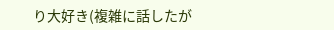り大好き(複雑に話したが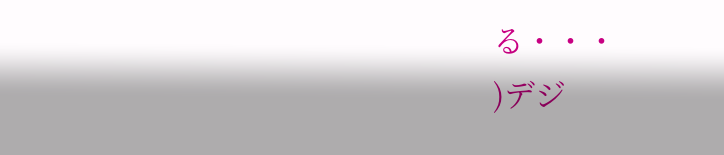る・・・
)デジ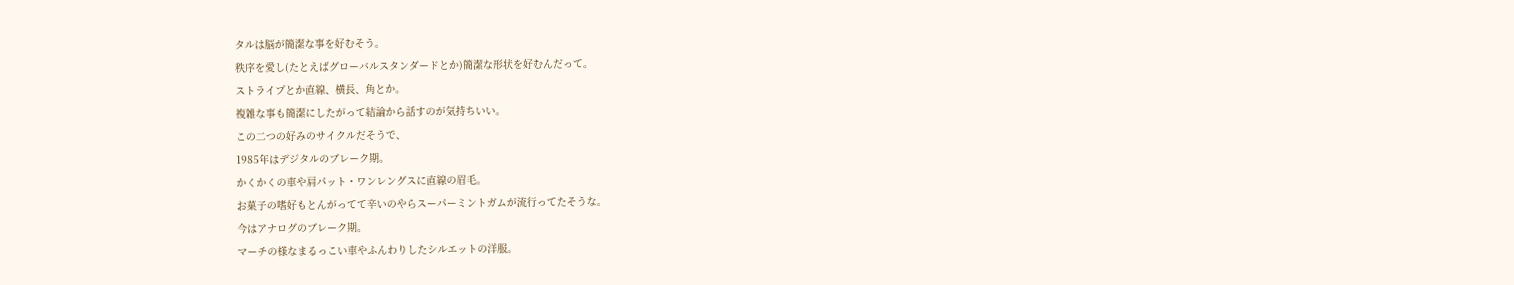タルは脳が簡潔な事を好むそう。
秩序を愛し(たとえばグローバルスタンダードとか)簡潔な形状を好むんだって。
ストライプとか直線、横長、角とか。
複雑な事も簡潔にしたがって結論から話すのが気持ちいい。
この二つの好みのサイクルだそうで、
1985年はデジタルのブレーク期。
かくかくの車や肩パット・ワンレングスに直線の眉毛。
お菓子の嗜好もとんがってて辛いのやらスーパーミントガムが流行ってたそうな。
今はアナログのブレーク期。
マーチの様なまるっこい車やふんわりしたシルエットの洋服。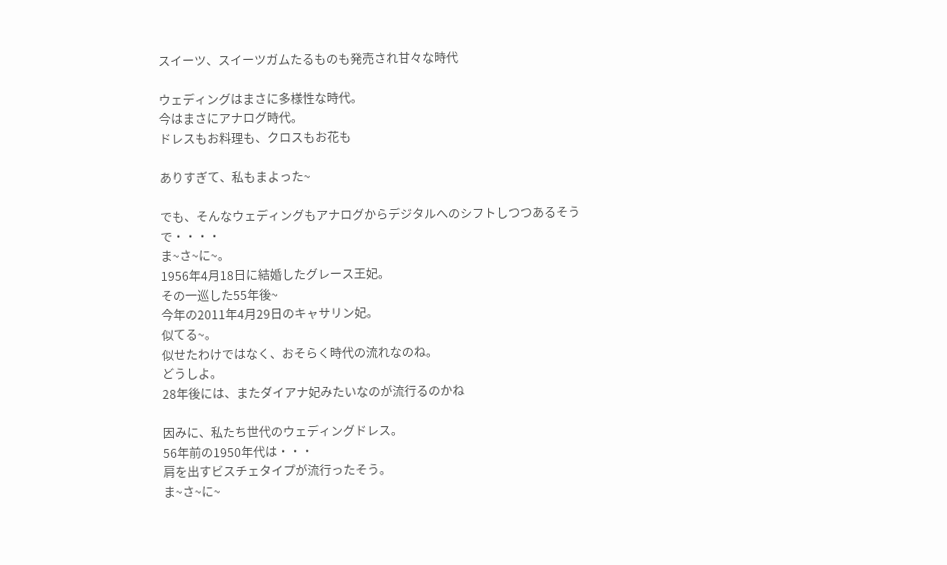スイーツ、スイーツガムたるものも発売され甘々な時代

ウェディングはまさに多様性な時代。
今はまさにアナログ時代。
ドレスもお料理も、クロスもお花も

ありすぎて、私もまよった~

でも、そんなウェディングもアナログからデジタルへのシフトしつつあるそうで・・・・
ま~さ~に~。
1956年4月18日に結婚したグレース王妃。
その一巡した55年後~
今年の2011年4月29日のキャサリン妃。
似てる~。
似せたわけではなく、おそらく時代の流れなのね。
どうしよ。
28年後には、またダイアナ妃みたいなのが流行るのかね

因みに、私たち世代のウェディングドレス。
56年前の1950年代は・・・
肩を出すビスチェタイプが流行ったそう。
ま~さ~に~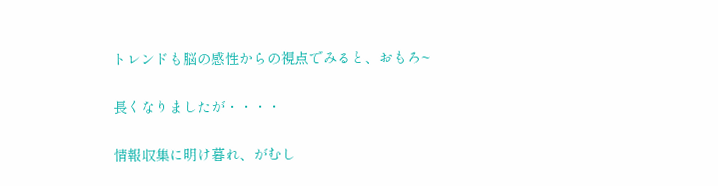トレンドも脳の感性からの視点でみると、おもろ~

長くなりましたが・・・・

情報収集に明け暮れ、がむし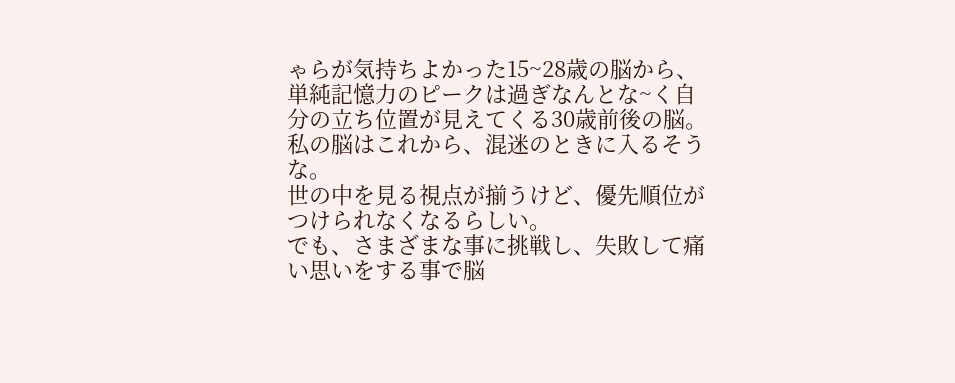ゃらが気持ちよかった15~28歳の脳から、単純記憶力のピークは過ぎなんとな~く自分の立ち位置が見えてくる30歳前後の脳。
私の脳はこれから、混迷のときに入るそうな。
世の中を見る視点が揃うけど、優先順位がつけられなくなるらしい。
でも、さまざまな事に挑戦し、失敗して痛い思いをする事で脳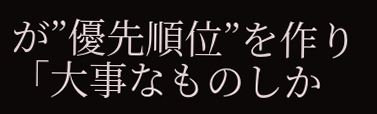が”優先順位”を作り「大事なものしか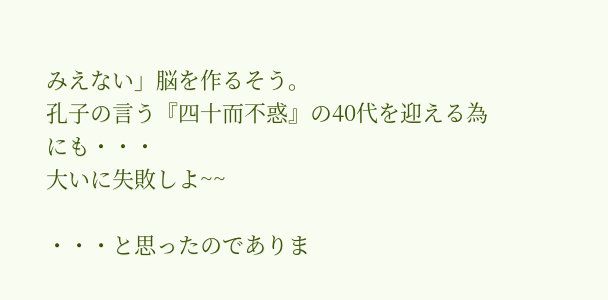みえない」脳を作るそう。
孔子の言う『四十而不惑』の40代を迎える為にも・・・
大いに失敗しよ~~

・・・と思ったのでありま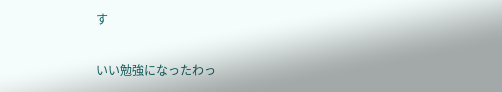す

いい勉強になったわっ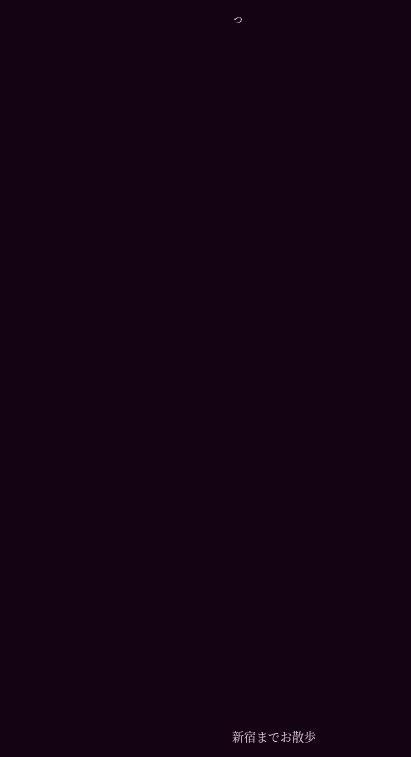っ






























新宿までお散歩